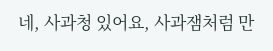네, 사과청 있어요, 사과잼처럼 만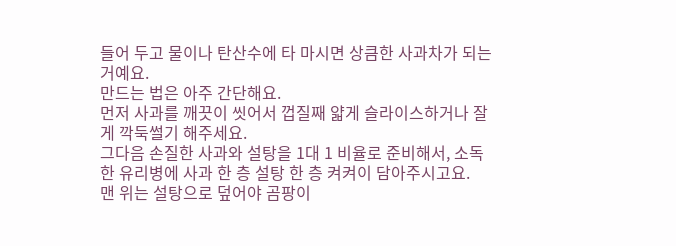들어 두고 물이나 탄산수에 타 마시면 상큼한 사과차가 되는 거예요.
만드는 법은 아주 간단해요.
먼저 사과를 깨끗이 씻어서 껍질째 얇게 슬라이스하거나 잘게 깍둑썰기 해주세요.
그다음 손질한 사과와 설탕을 1대 1 비율로 준비해서, 소독한 유리병에 사과 한 층 설탕 한 층 켜켜이 담아주시고요.
맨 위는 설탕으로 덮어야 곰팡이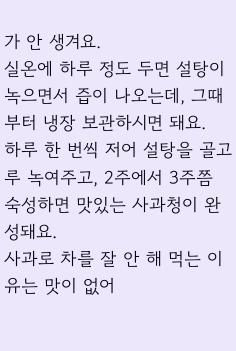가 안 생겨요.
실온에 하루 정도 두면 설탕이 녹으면서 즙이 나오는데, 그때부터 냉장 보관하시면 돼요.
하루 한 번씩 저어 설탕을 골고루 녹여주고, 2주에서 3주쯤 숙성하면 맛있는 사과청이 완성돼요.
사과로 차를 잘 안 해 먹는 이유는 맛이 없어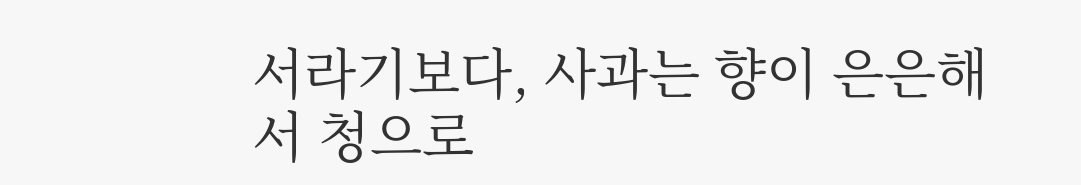서라기보다, 사과는 향이 은은해서 청으로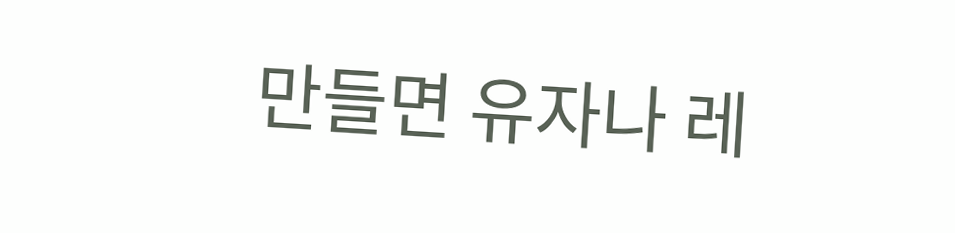만들면 유자나 레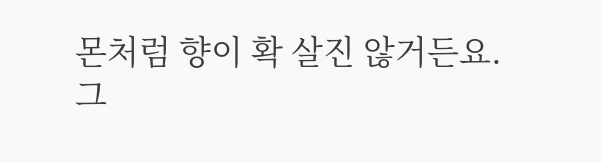몬처럼 향이 확 살진 않거든요.
그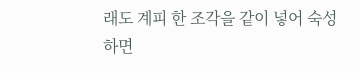래도 계피 한 조각을 같이 넣어 숙성하면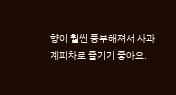향이 훨씬 풍부해져서 사과 계피차로 즐기기 좋아요.